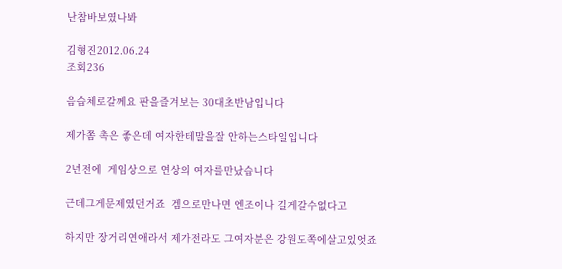난참바보였나봐

김형진2012.06.24
조회236

음습체로갈께요 판을즐겨보는 30대초반남입니다

제가쫌 촉은 좋은데 여자한테말을잘 안하는스타일입니다

2년전에  게임상으로 연상의 여자를만났습니다

근데그게문제였던거죠  겜으로만나면 엔조이나 길게갈수없다고

하지만 장거리연애라서 제가전라도 그여자분은 강원도쪽에살고있엇죠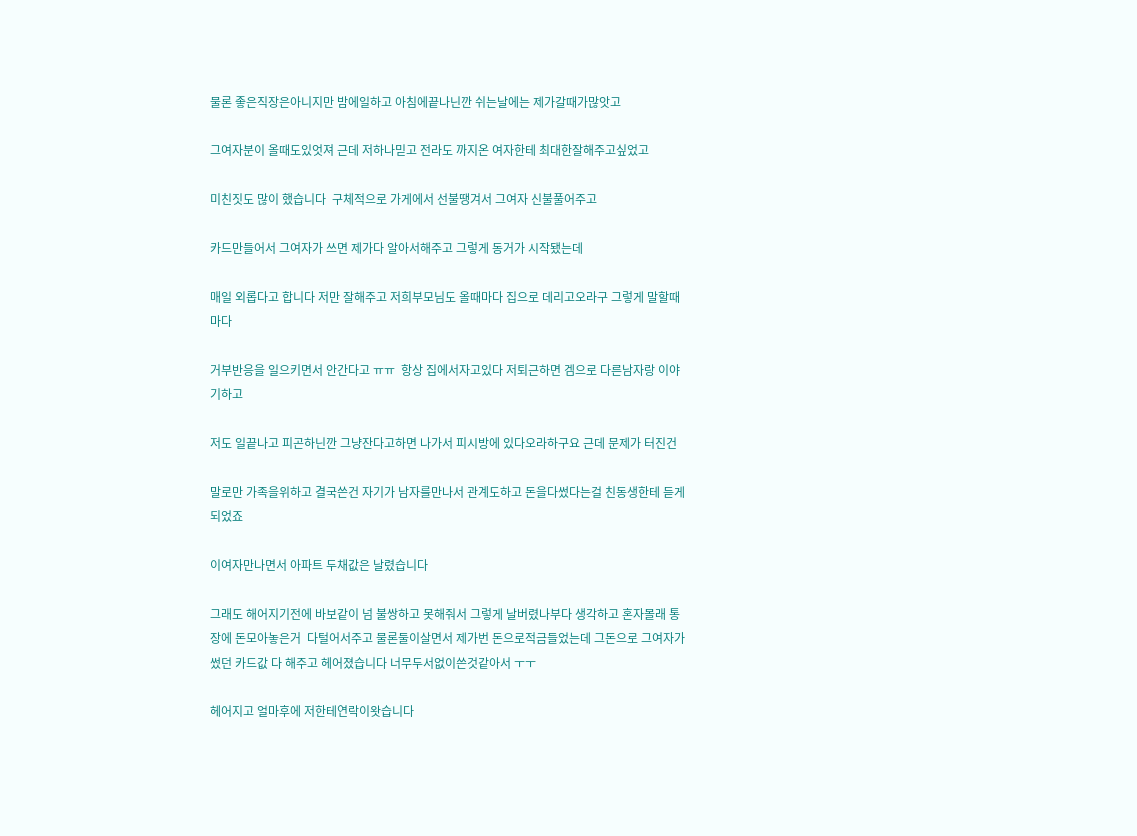물론 좋은직장은아니지만 밤에일하고 아침에끝나닌깐 쉬는날에는 제가갈때가많앗고

그여자분이 올때도있엇져 근데 저하나믿고 전라도 까지온 여자한테 최대한잘해주고싶었고

미친짓도 많이 했습니다  구체적으로 가게에서 선불땡겨서 그여자 신불풀어주고

카드만들어서 그여자가 쓰면 제가다 알아서해주고 그렇게 동거가 시작됐는데

매일 외롭다고 합니다 저만 잘해주고 저희부모님도 올때마다 집으로 데리고오라구 그렇게 말할때마다

거부반응을 일으키면서 안간다고 ㅠㅠ  항상 집에서자고있다 저퇴근하면 겜으로 다른남자랑 이야기하고

저도 일끝나고 피곤하닌깐 그냥잔다고하면 나가서 피시방에 있다오라하구요 근데 문제가 터진건

말로만 가족을위하고 결국쓴건 자기가 남자를만나서 관계도하고 돈을다썼다는걸 친동생한테 듣게되었죠

이여자만나면서 아파트 두채값은 날렸습니다

그래도 해어지기전에 바보같이 넘 불쌍하고 못해줘서 그렇게 날버렸나부다 생각하고 혼자몰래 통장에 돈모아놓은거  다털어서주고 물론둘이살면서 제가번 돈으로적금들었는데 그돈으로 그여자가 썼던 카드값 다 해주고 헤어졌습니다 너무두서없이쓴것같아서 ㅜㅜ

헤어지고 얼마후에 저한테연락이왓습니다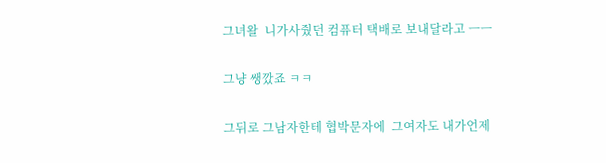그녀왈  니가사줬던 컴퓨터 택배로 보내달라고 ㅡㅡ

그냥 쌩깠죠 ㅋㅋ

그뒤로 그남자한테 협박문자에  그여자도 내가언제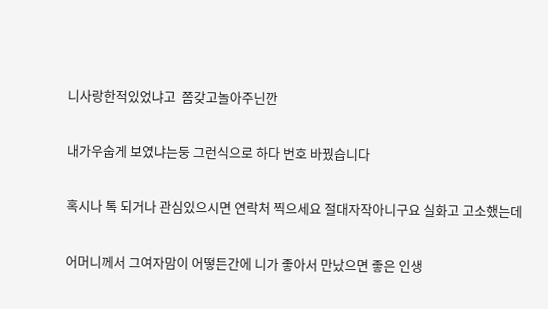니사랑한적있었냐고  쫌갖고놀아주닌깐

내가우숩게 보였냐는둥 그런식으로 하다 번호 바꿨습니다

혹시나 톡 되거나 관심있으시면 연락처 찍으세요 절대자작아니구요 실화고 고소했는데

어머니께서 그여자맘이 어떻든간에 니가 좋아서 만났으면 좋은 인생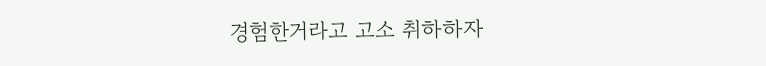경험한거라고 고소 취하하자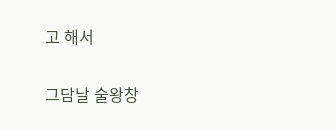고 해서

그담날 술왕창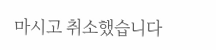마시고 취소했습니다